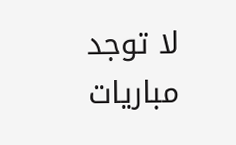لا توجد مباريات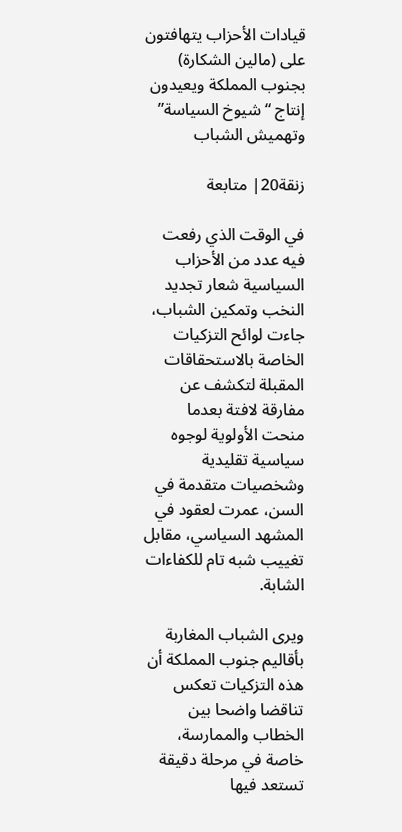قيادات الأحزاب يتهافتون على (مالين الشكارة) بجنوب المملكة ويعيدون إنتاج “شيوخ السياسة” وتهميش الشباب

زنقة20| متابعة

في الوقت الذي رفعت فيه عدد من الأحزاب السياسية شعار تجديد النخب وتمكين الشباب، جاءت لوائح التزكيات الخاصة بالاستحقاقات المقبلة لتكشف عن مفارقة لافتة بعدما منحت الأولوية لوجوه سياسية تقليدية وشخصيات متقدمة في السن، عمرت لعقود في المشهد السياسي، مقابل تغييب شبه تام للكفاءات الشابة.

ويرى الشباب المغاربة بأقاليم جنوب المملكة أن هذه التزكيات تعكس تناقضا واضحا بين الخطاب والممارسة، خاصة في مرحلة دقيقة تستعد فيها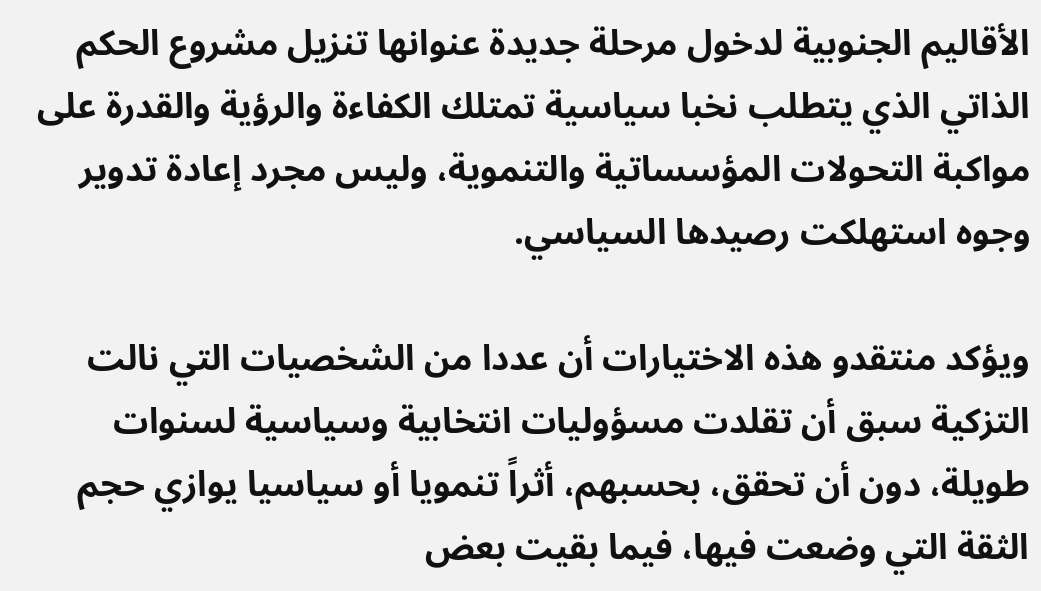الأقاليم الجنوبية لدخول مرحلة جديدة عنوانها تنزيل مشروع الحكم الذاتي الذي يتطلب نخبا سياسية تمتلك الكفاءة والرؤية والقدرة على مواكبة التحولات المؤسساتية والتنموية، وليس مجرد إعادة تدوير وجوه استهلكت رصيدها السياسي.

ويؤكد منتقدو هذه الاختيارات أن عددا من الشخصيات التي نالت التزكية سبق أن تقلدت مسؤوليات انتخابية وسياسية لسنوات طويلة، دون أن تحقق، بحسبهم، أثراً تنمويا أو سياسيا يوازي حجم الثقة التي وضعت فيها، فيما بقيت بعض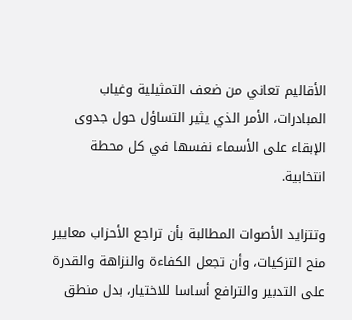الأقاليم تعاني من ضعف التمثيلية وغياب المبادرات، الأمر الذي يثير التساؤل حول جدوى الإبقاء على الأسماء نفسها في كل محطة انتخابية.

وتتزايد الأصوات المطالبة بأن تراجع الأحزاب معايير منح التزكيات، وأن تجعل الكفاءة والنزاهة والقدرة على التدبير والترافع أساسا للاختيار، بدل منطق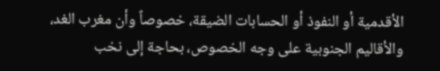الأقدمية أو النفوذ أو الحسابات الضيقة، خصوصاً وأن مغرب الغد، والأقاليم الجنوبية على وجه الخصوص، بحاجة إلى نخب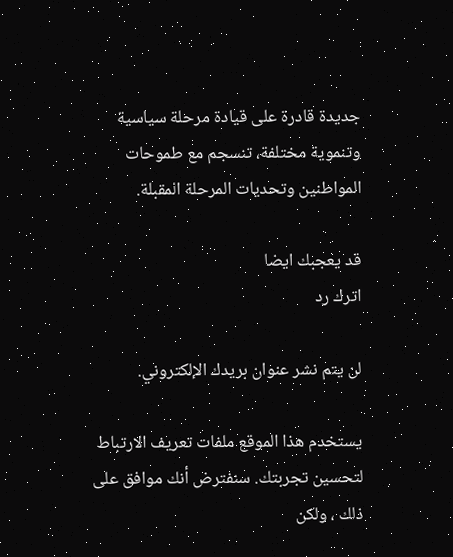جديدة قادرة على قيادة مرحلة سياسية وتنموية مختلفة، تنسجم مع طموحات المواطنين وتحديات المرحلة المقبلة.

قد يعجبك ايضا
اترك رد

لن يتم نشر عنوان بريدك الإلكتروني.

يستخدم هذا الموقع ملفات تعريف الارتباط لتحسين تجربتك. سنفترض أنك موافق على ذلك ، ولكن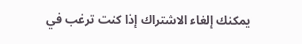يمكنك إلغاء الاشتراك إذا كنت ترغب في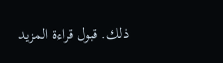ذلك. قبول قراءة المزيد